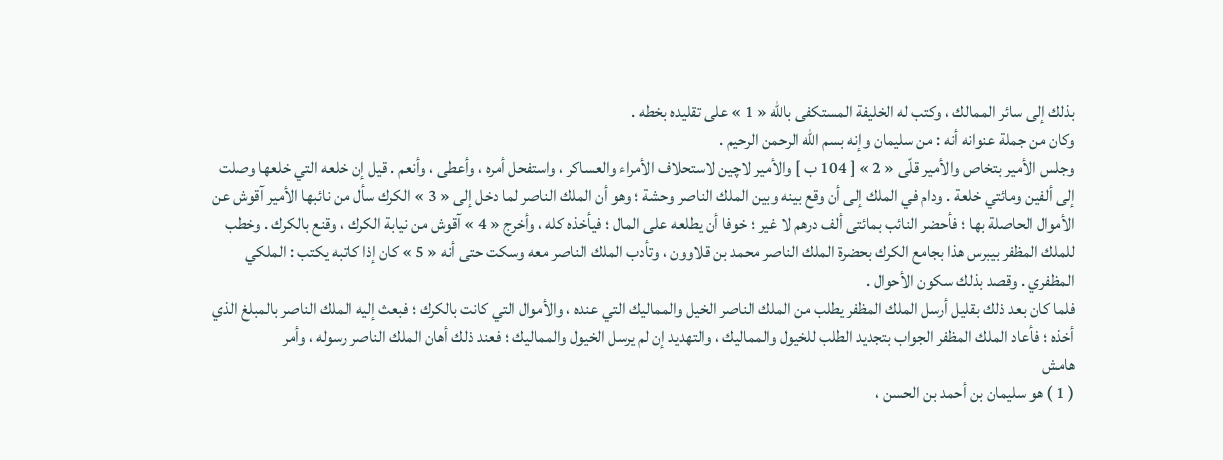بذلك إلى سائر الممالك ، وكتب له الخليفة المستكفى باللّه « 1 » على تقليده بخطه .
وكان من جملة عنوانه أنه : من سليمان وإنه بسم اللّه الرحمن الرحيم .
وجلس الأمير بتخاص والأمير قلّى « 2 » [ 104 ب ] والأمير لاچين لاستحلاف الأمراء والعساكر ، واستفحل أمره ، وأعطى ، وأنعم . قيل إن خلعه التي خلعها وصلت إلى ألفين ومائتي خلعة . ودام في الملك إلى أن وقع بينه وبين الملك الناصر وحشة ؛ وهو أن الملك الناصر لما دخل إلى « 3 » الكرك سأل من نائبها الأمير آقوش عن الأموال الحاصلة بها ؛ فأحضر النائب بمائتى ألف درهم لا غير ؛ خوفا أن يطلعه على المال ؛ فيأخذه كله ، وأخرج « 4 » آقوش من نيابة الكرك ، وقنع بالكرك . وخطب للملك المظفر بيبرس هذا بجامع الكرك بحضرة الملك الناصر محمد بن قلاوون ، وتأدب الملك الناصر معه وسكت حتى أنه « 5 » كان إذا كاتبه يكتب : الملكي المظفري . وقصد بذلك سكون الأحوال .
فلما كان بعد ذلك بقليل أرسل الملك المظفر يطلب من الملك الناصر الخيل والمماليك التي عنده ، والأموال التي كانت بالكرك ؛ فبعث إليه الملك الناصر بالمبلغ الذي أخذه ؛ فأعاد الملك المظفر الجواب بتجديد الطلب للخيول والمماليك ، والتهديد إن لم يرسل الخيول والمماليك ؛ فعند ذلك أهان الملك الناصر رسوله ، وأمر
هامش
( 1 ) هو سليمان بن أحمد بن الحسن ،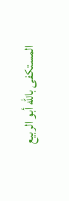المستكفى باللّه أبو الربيع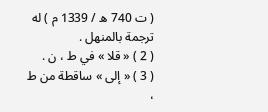( ت 740 ه / 1339 م ) له ترجمة بالمنهل .
( 2 ) « قلا » في ط ، ن .
( 3 ) « إلى » ساقطة من ط ،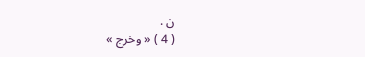ن .
( 4 ) « وخرج »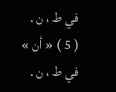في ط ، ن .
( 5 ) « أن » في ط ، ن .